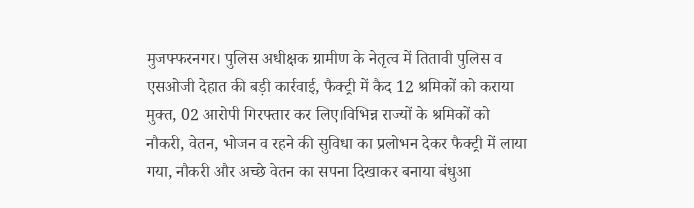मुजफ्फरनगर। पुलिस अधीक्षक ग्रामीण के नेतृत्व में तितावी पुलिस व एसओजी देहात की बड़ी कार्रवाई, फैक्ट्री में कैद 12 श्रमिकों को कराया मुक्त, 02 आरोपी गिरफ्तार कर लिए।विभिन्न राज्यों के श्रमिकों को नौकरी, वेतन, भोजन व रहने की सुविधा का प्रलोभन देकर फैक्ट्री में लाया गया, नौकरी और अच्छे वेतन का सपना दिखाकर बनाया बंधुआ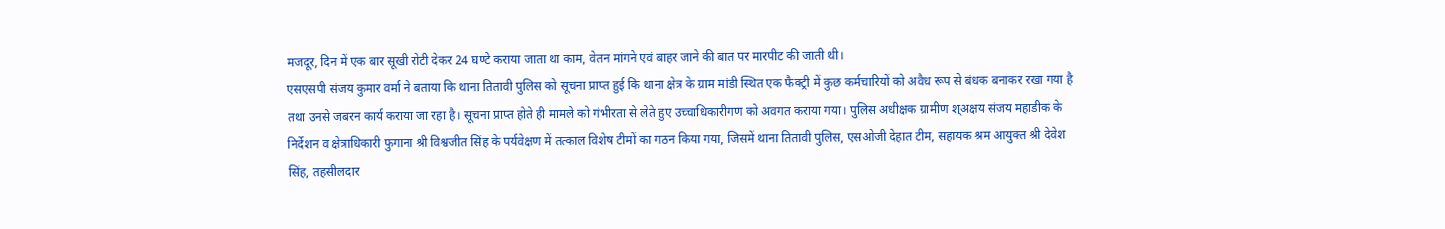मजदूर, दिन में एक बार सूखी रोटी देकर 24 घण्टे कराया जाता था काम, वेतन मांगने एवं बाहर जाने की बात पर मारपीट की जाती थी।
एसएसपी संजय कुमार वर्मा ने बताया कि थाना तितावी पुलिस को सूचना प्राप्त हुई कि थाना क्षेत्र के ग्राम मांडी स्थित एक फैक्ट्री में कुछ कर्मचारियों को अवैध रूप से बंधक बनाकर रखा गया है तथा उनसे जबरन कार्य कराया जा रहा है। सूचना प्राप्त होते ही मामले को गंभीरता से लेते हुए उच्चाधिकारीगण को अवगत कराया गया। पुलिस अधीक्षक ग्रामीण श्अक्षय संजय महाडीक के निर्देशन व क्षेत्राधिकारी फुगाना श्री विश्वजीत सिंह के पर्यवेक्षण में तत्काल विशेष टीमों का गठन किया गया, जिसमें थाना तितावी पुलिस, एसओजी देहात टीम, सहायक श्रम आयुक्त श्री देवेश सिंह, तहसीलदार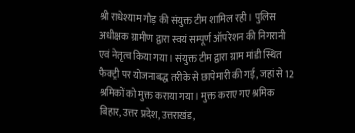श्री राधेश्याम गौड़ की संयुक्त टीम शामिल रही। पुलिस अधीक्षक ग्रामीण द्वारा स्वयं सम्पूर्ण ऑपरेशन की निगरानी एवं नेतृत्व किया गया। संयुक्त टीम द्वारा ग्राम मांडी स्थित फैक्ट्री पर योजनाबद्ध तरीके से छापेमारी की गई, जहां से 12 श्रमिकों को मुक्त कराया गया। मुक्त कराए गए श्रमिक बिहार, उत्तर प्रदेश, उत्तराखंड,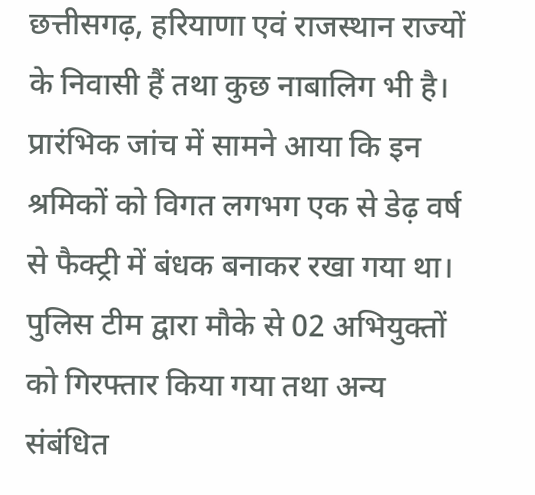छत्तीसगढ़, हरियाणा एवं राजस्थान राज्यों के निवासी हैं तथा कुछ नाबालिग भी है। प्रारंभिक जांच में सामने आया कि इन श्रमिकों को विगत लगभग एक से डेढ़ वर्ष से फैक्ट्री में बंधक बनाकर रखा गया था। पुलिस टीम द्वारा मौके से 02 अभियुक्तों को गिरफ्तार किया गया तथा अन्य संबंधित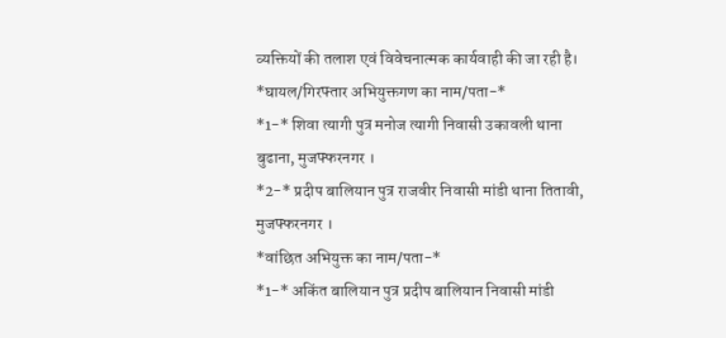व्यक्तियों की तलाश एवं विवेचनात्मक कार्यवाही की जा रही है।
*घायल/गिरफ्तार अभियुक्तगण का नाम/पता-*
*1-* शिवा त्यागी पुत्र मनोज त्यागी निवासी उकावली थाना बुढाना, मुजफ्फरनगर ।
*2-* प्रदीप बालियान पुत्र राजवीर निवासी मांडी थाना तितावी, मुजफ्फरनगर ।
*वांछित अभियुक्त का नाम/पता-*
*1-* अकिंत बालियान पुत्र प्रदीप बालियान निवासी मांडी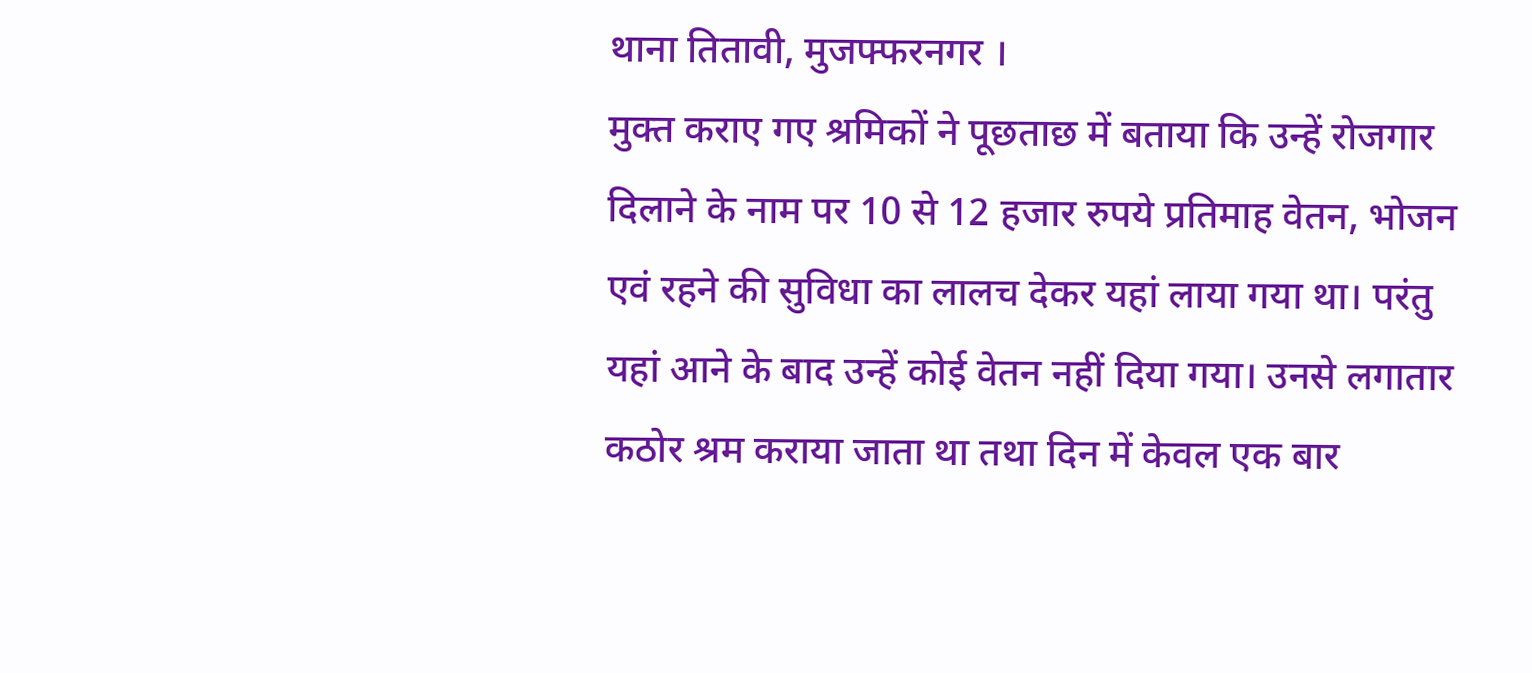थाना तितावी, मुजफ्फरनगर ।
मुक्त कराए गए श्रमिकों ने पूछताछ में बताया कि उन्हें रोजगार दिलाने के नाम पर 10 से 12 हजार रुपये प्रतिमाह वेतन, भोजन एवं रहने की सुविधा का लालच देकर यहां लाया गया था। परंतु यहां आने के बाद उन्हें कोई वेतन नहीं दिया गया। उनसे लगातार कठोर श्रम कराया जाता था तथा दिन में केवल एक बार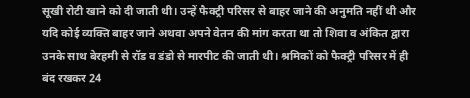सूखी रोटी खाने को दी जाती थी। उन्हें फैक्ट्री परिसर से बाहर जाने की अनुमति नहीं थी और यदि कोई व्यक्ति बाहर जाने अथवा अपने वेतन की मांग करता था तो शिवा व अंकित द्वारा उनके साथ बेरहमी से रॉड व डंडो से मारपीट की जाती थी। श्रमिकों को फैक्ट्री परिसर में ही बंद रखकर 24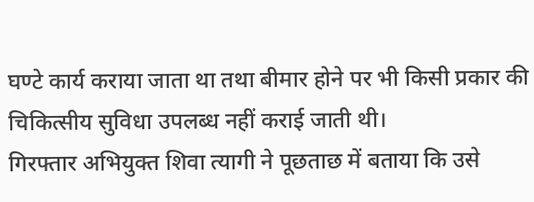घण्टे कार्य कराया जाता था तथा बीमार होने पर भी किसी प्रकार की चिकित्सीय सुविधा उपलब्ध नहीं कराई जाती थी।
गिरफ्तार अभियुक्त शिवा त्यागी ने पूछताछ में बताया कि उसे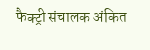फैक्ट्री संचालक अंकित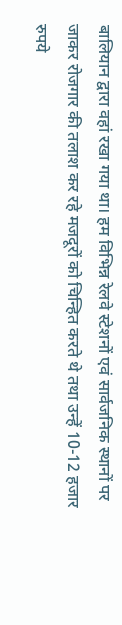बालियान द्वारा वहां रखा गया था। हम विभिन्न रेलवे स्टेशनों एवं सार्वजनिक स्थानों पर जाकर रोजगार की तलाश कर रहे मजदूरों को चिन्हित करते थे तथा उन्हें 10-12 हजार रुपये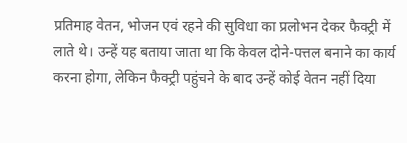प्रतिमाह वेतन, भोजन एवं रहने की सुविधा का प्रलोभन देकर फैक्ट्री में लाते थे। उन्हें यह बताया जाता था कि केवल दोने-पत्तल बनाने का कार्य करना होगा, लेकिन फैक्ट्री पहुंचने के बाद उन्हें कोई वेतन नहीं दिया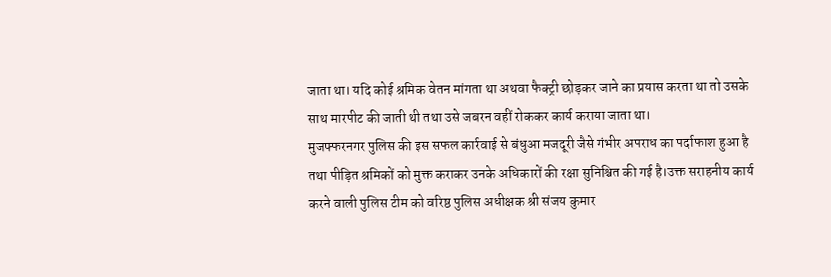जाता था। यदि कोई श्रमिक वेतन मांगता था अथवा फैक्ट्री छोड़कर जाने का प्रयास करता था तो उसके साथ मारपीट की जाती थी तथा उसे जबरन वहीं रोककर कार्य कराया जाता था।
मुजफ्फरनगर पुलिस की इस सफल कार्रवाई से बंधुआ मजदूरी जैसे गंभीर अपराध का पर्दाफाश हुआ है तथा पीड़ित श्रमिकों को मुक्त कराकर उनके अधिकारों की रक्षा सुनिश्चित की गई है।उक्त सराहनीय कार्य करने वाली पुलिस टीम को वरिष्ठ पुलिस अधीक्षक श्री संजय कुमार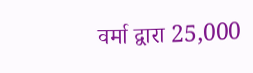वर्मा द्वारा 25,000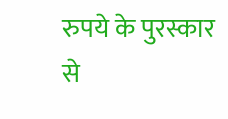रुपये के पुरस्कार से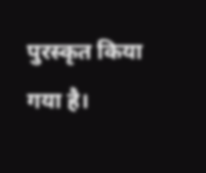पुरस्कृत किया गया है।